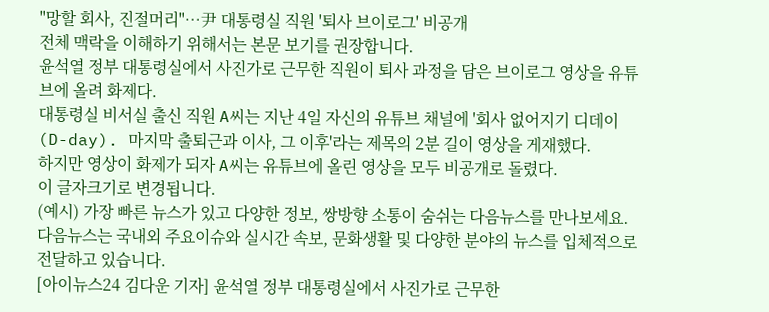"망할 회사, 진절머리"…尹 대통령실 직원 '퇴사 브이로그' 비공개
전체 맥락을 이해하기 위해서는 본문 보기를 권장합니다.
윤석열 정부 대통령실에서 사진가로 근무한 직원이 퇴사 과정을 담은 브이로그 영상을 유튜브에 올려 화제다.
대통령실 비서실 출신 직원 A씨는 지난 4일 자신의 유튜브 채널에 '회사 없어지기 디데이(D-day). 마지막 출퇴근과 이사, 그 이후'라는 제목의 2분 길이 영상을 게재했다.
하지만 영상이 화제가 되자 A씨는 유튜브에 올린 영상을 모두 비공개로 돌렸다.
이 글자크기로 변경됩니다.
(예시) 가장 빠른 뉴스가 있고 다양한 정보, 쌍방향 소통이 숨쉬는 다음뉴스를 만나보세요. 다음뉴스는 국내외 주요이슈와 실시간 속보, 문화생활 및 다양한 분야의 뉴스를 입체적으로 전달하고 있습니다.
[아이뉴스24 김다운 기자] 윤석열 정부 대통령실에서 사진가로 근무한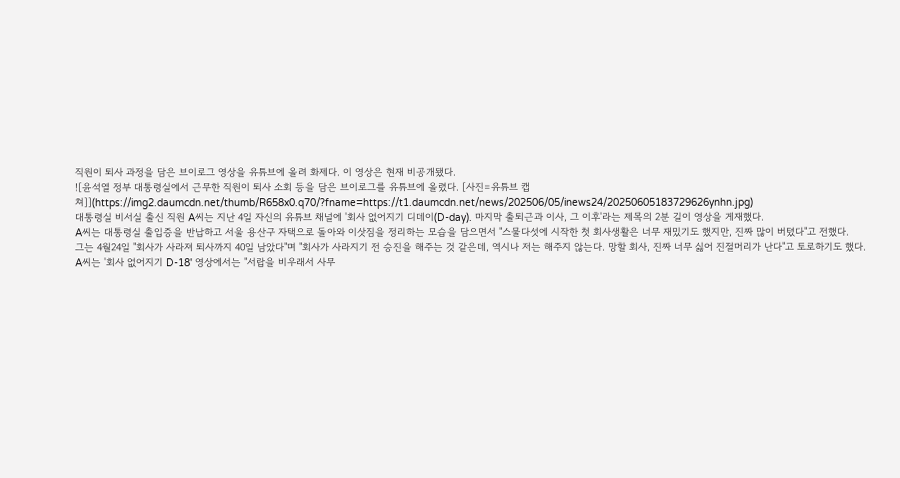직원이 퇴사 과정을 담은 브이로그 영상을 유튜브에 올려 화제다. 이 영상은 현재 비공개됐다.
![윤석열 정부 대통령실에서 근무한 직원이 퇴사 소회 등을 담은 브이로그를 유튜브에 올렸다. [사진=유튜브 캡쳐]](https://img2.daumcdn.net/thumb/R658x0.q70/?fname=https://t1.daumcdn.net/news/202506/05/inews24/20250605183729626ynhn.jpg)
대통령실 비서실 출신 직원 A씨는 지난 4일 자신의 유튜브 채널에 '회사 없어지기 디데이(D-day). 마지막 출퇴근과 이사, 그 이후'라는 제목의 2분 길이 영상을 게재했다.
A씨는 대통령실 출입증을 반납하고 서울 용산구 자택으로 돌아와 이삿짐을 정리하는 모습을 담으면서 "스물다섯에 시작한 첫 회사생활은 너무 재밌기도 했지만, 진짜 많이 버텼다"고 전했다.
그는 4월24일 "회사가 사라져 퇴사까지 40일 남았다"며 "회사가 사라지기 전 승진을 해주는 것 같은데, 역시나 저는 해주지 않는다. 망할 회사, 진짜 너무 싫어 진절머리가 난다"고 토로하기도 했다.
A씨는 '회사 없어지기 D-18' 영상에서는 "서랍을 비우래서 사무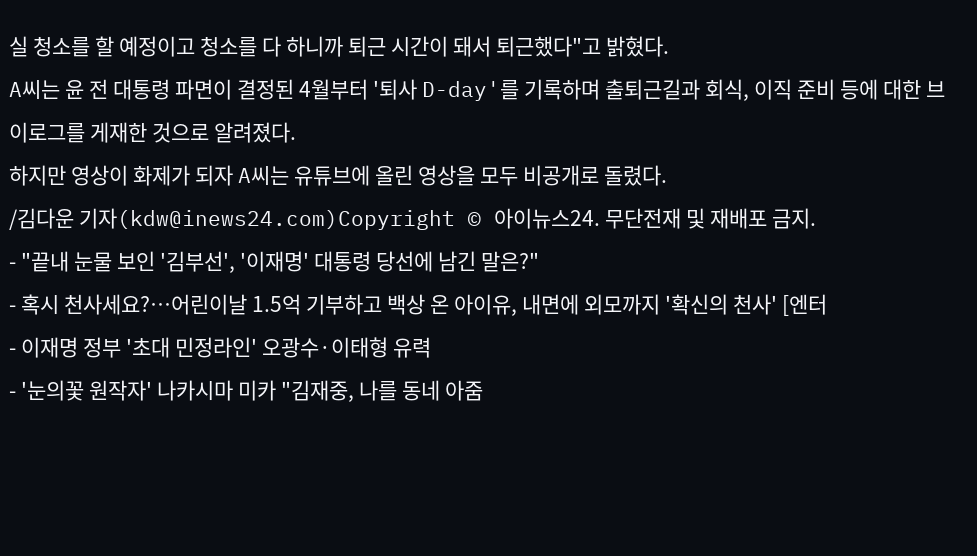실 청소를 할 예정이고 청소를 다 하니까 퇴근 시간이 돼서 퇴근했다"고 밝혔다.
A씨는 윤 전 대통령 파면이 결정된 4월부터 '퇴사 D-day'를 기록하며 출퇴근길과 회식, 이직 준비 등에 대한 브이로그를 게재한 것으로 알려졌다.
하지만 영상이 화제가 되자 A씨는 유튜브에 올린 영상을 모두 비공개로 돌렸다.
/김다운 기자(kdw@inews24.com)Copyright © 아이뉴스24. 무단전재 및 재배포 금지.
- "끝내 눈물 보인 '김부선', '이재명' 대통령 당선에 남긴 말은?"
- 혹시 천사세요?⋯어린이날 1.5억 기부하고 백상 온 아이유, 내면에 외모까지 '확신의 천사' [엔터
- 이재명 정부 '초대 민정라인' 오광수·이태형 유력
- '눈의꽃 원작자' 나카시마 미카 "김재중, 나를 동네 아줌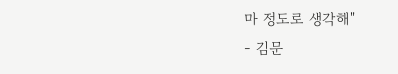마 정도로 생각해"
- 김문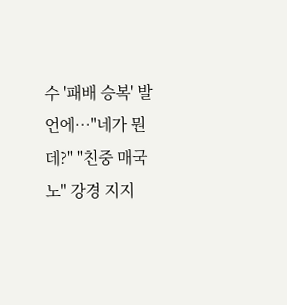수 '패배 승복' 발언에⋯"네가 뭔데?" "친중 매국노" 강경 지지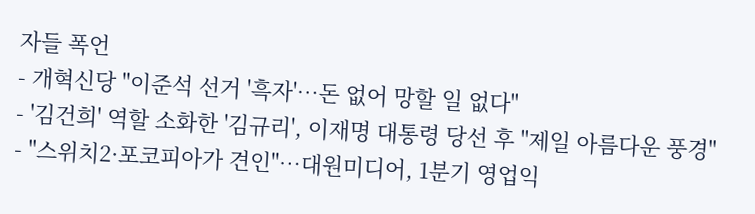자들 폭언
- 개혁신당 "이준석 선거 '흑자'…돈 없어 망할 일 없다"
- '김건희' 역할 소화한 '김규리', 이재명 대통령 당선 후 "제일 아름다운 풍경"
- "스위치2·포코피아가 견인"…대원미디어, 1분기 영업익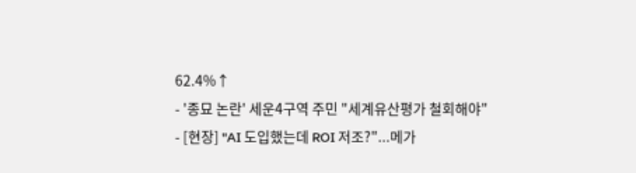62.4%↑
- '종묘 논란' 세운4구역 주민 "세계유산평가 철회해야"
- [현장] "AI 도입했는데 ROI 저조?"...메가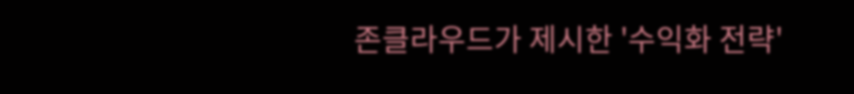존클라우드가 제시한 '수익화 전략'